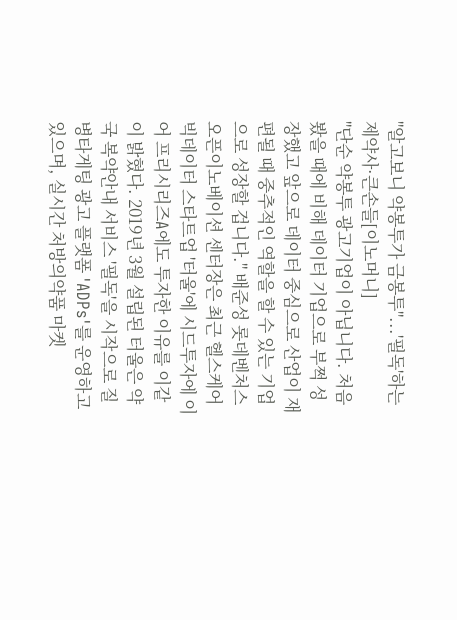"알고보니 약봉투가 금봉투"...'필독'하는 제약사·큰손들[이노머니]
"단순 약봉투 광고기업이 아닙니다. 처음 봤을 때에 비해 데이터 기업으로 부쩍 성장했고 앞으로 데이터 중심으로 산업이 재편될 때 중추적인 역할을 할 수 있는 기업으로 성장할 겁니다." 배준성 롯데벤처스 오픈이노베이션 센터장은 최근 헬스케어 빅데이터 스타트업 '터울'에 시드투자에 이어 프리시리즈A에도 투자한 이유를 이같이 밝혔다. 2019년 3월 설립된 터울은 약국 복약안내 서비스 '필독'을 시작으로 질병타게팅 광고 플랫폼 'ADPs'를 운영하고 있으며, 실시간 처방의약품 마켓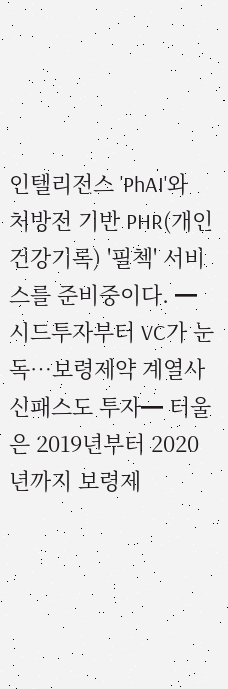인텔리전스 'PhAI'와 처방전 기반 PHR(개인건강기록) '필첵' 서비스를 준비중이다. ━시드투자부터 VC가 눈독…보령제약 계열사 신패스도 투자━ 터울은 2019년부터 2020년까지 보령제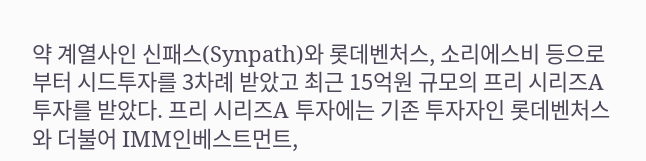약 계열사인 신패스(Synpath)와 롯데벤처스, 소리에스비 등으로부터 시드투자를 3차례 받았고 최근 15억원 규모의 프리 시리즈A 투자를 받았다. 프리 시리즈A 투자에는 기존 투자자인 롯데벤처스와 더불어 IMM인베스트먼트,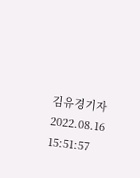김유경기자
2022.08.16 15:51:57